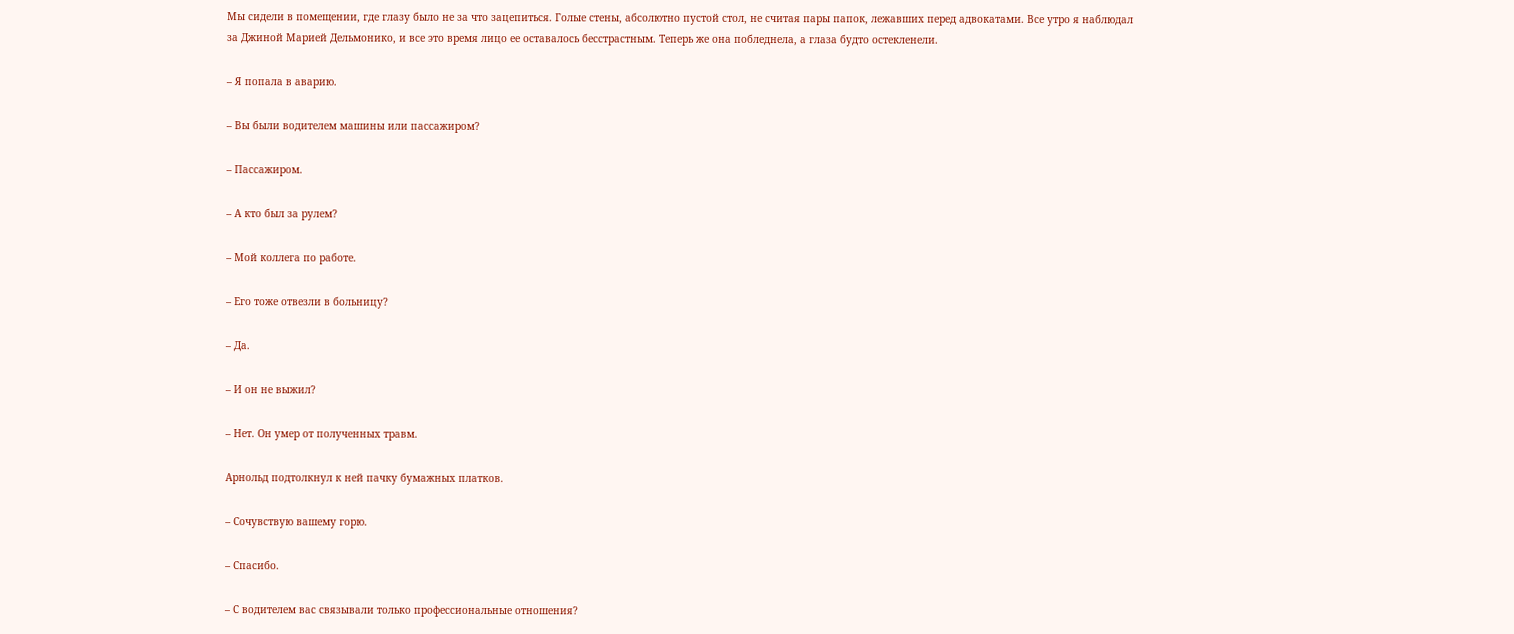Мы сидели в помещении, где глазу было не за что зацепиться. Голые стены, абсолютно пустой стол, не считая пары папок, лежавших перед адвокатами. Все утро я наблюдал за Джиной Марией Дельмонико, и все это время лицо ее оставалось бесстрастным. Теперь же она побледнела, а глаза будто остекленели.

– Я попала в аварию.

– Вы были водителем машины или пассажиром?

– Пассажиром.

– А кто был за рулем?

– Мой коллега по работе.

– Его тоже отвезли в больницу?

– Да.

– И он не выжил?

– Нет. Он умер от полученных травм.

Арнольд подтолкнул к ней пачку бумажных платков.

– Сочувствую вашему горю.

– Спасибо.

– С водителем вас связывали только профессиональные отношения?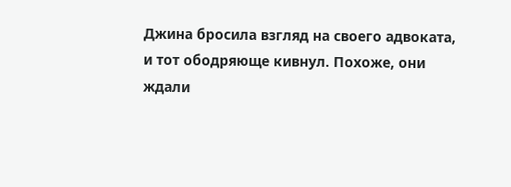Джина бросила взгляд на своего адвоката, и тот ободряюще кивнул. Похоже, они ждали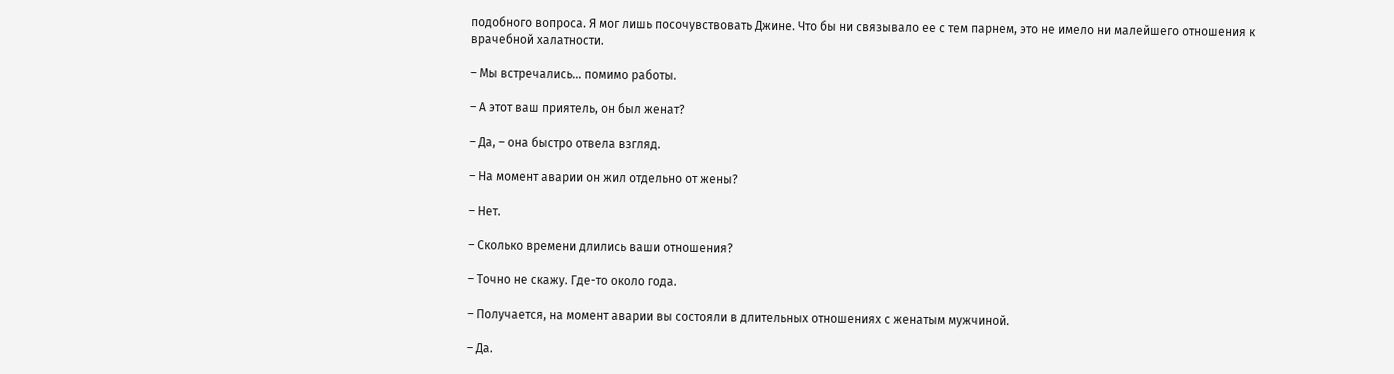подобного вопроса. Я мог лишь посочувствовать Джине. Что бы ни связывало ее с тем парнем, это не имело ни малейшего отношения к врачебной халатности.

– Мы встречались… помимо работы.

– А этот ваш приятель, он был женат?

– Да, – она быстро отвела взгляд.

– На момент аварии он жил отдельно от жены?

– Нет.

– Сколько времени длились ваши отношения?

– Точно не скажу. Где-то около года.

– Получается, на момент аварии вы состояли в длительных отношениях с женатым мужчиной.

– Да.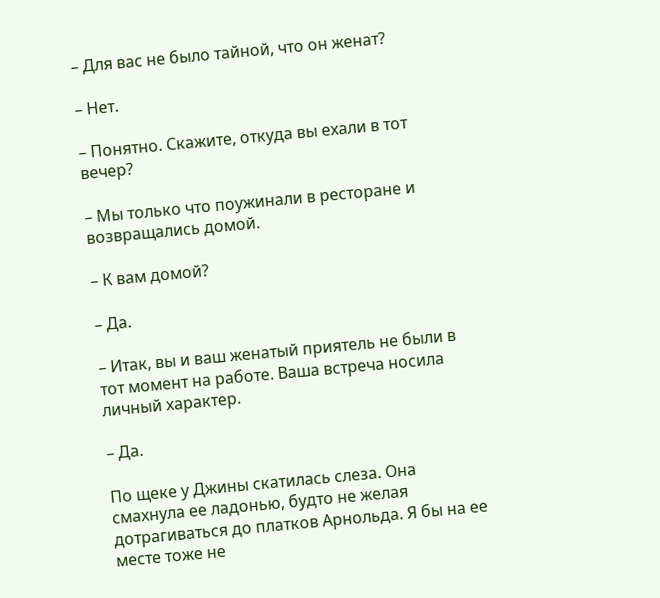– Для вас не было тайной, что он женат?

– Нет.

– Понятно. Скажите, откуда вы ехали в тот вечер?

– Мы только что поужинали в ресторане и возвращались домой.

– К вам домой?

– Да.

– Итак, вы и ваш женатый приятель не были в тот момент на работе. Ваша встреча носила личный характер.

– Да.

По щеке у Джины скатилась слеза. Она смахнула ее ладонью, будто не желая дотрагиваться до платков Арнольда. Я бы на ее месте тоже не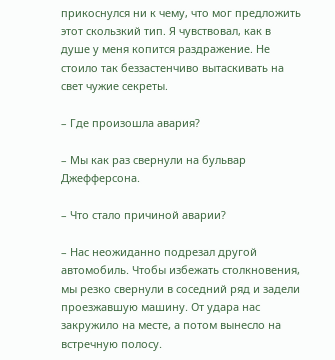прикоснулся ни к чему, что мог предложить этот скользкий тип. Я чувствовал, как в душе у меня копится раздражение. Не стоило так беззастенчиво вытаскивать на свет чужие секреты.

– Где произошла авария?

– Мы как раз свернули на бульвар Джефферсона.

– Что стало причиной аварии?

– Нас неожиданно подрезал другой автомобиль. Чтобы избежать столкновения, мы резко свернули в соседний ряд и задели проезжавшую машину. От удара нас закружило на месте, а потом вынесло на встречную полосу.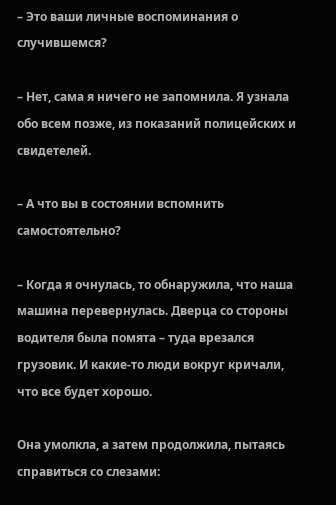– Это ваши личные воспоминания о случившемся?

– Нет, сама я ничего не запомнила. Я узнала обо всем позже, из показаний полицейских и свидетелей.

– А что вы в состоянии вспомнить самостоятельно?

– Когда я очнулась, то обнаружила, что наша машина перевернулась. Дверца со стороны водителя была помята – туда врезался грузовик. И какие-то люди вокруг кричали, что все будет хорошо.

Она умолкла, а затем продолжила, пытаясь справиться со слезами: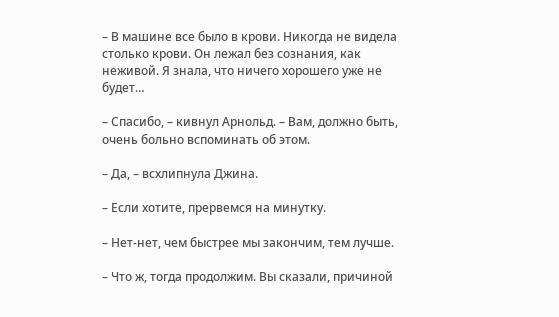– В машине все было в крови. Никогда не видела столько крови. Он лежал без сознания, как неживой. Я знала, что ничего хорошего уже не будет…

– Спасибо, – кивнул Арнольд. – Вам, должно быть, очень больно вспоминать об этом.

– Да, – всхлипнула Джина.

– Если хотите, прервемся на минутку.

– Нет-нет, чем быстрее мы закончим, тем лучше.

– Что ж, тогда продолжим. Вы сказали, причиной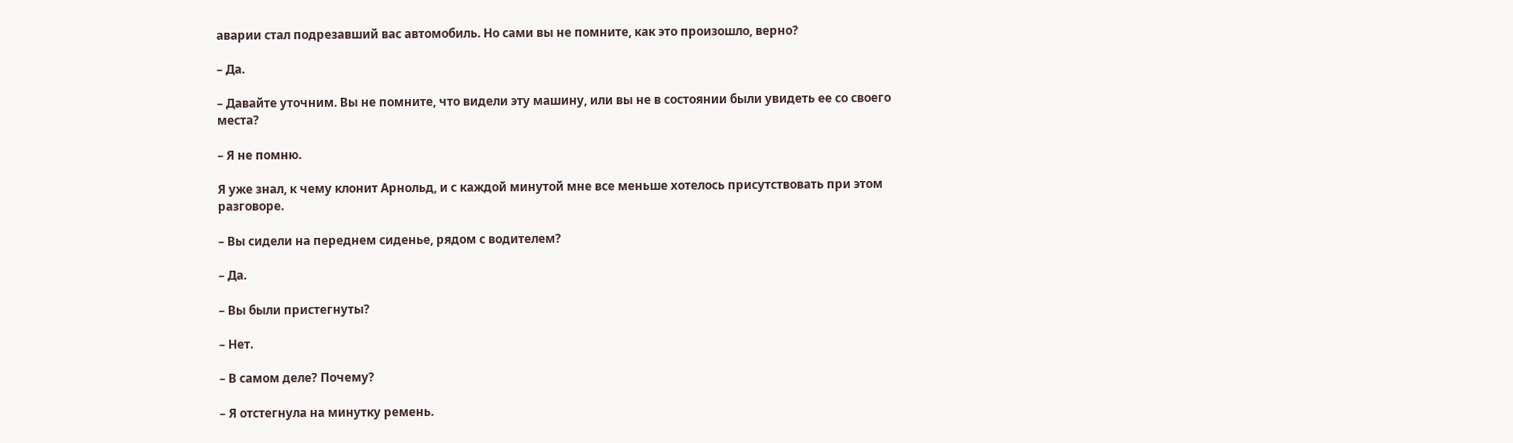аварии стал подрезавший вас автомобиль. Но сами вы не помните, как это произошло, верно?

– Да.

– Давайте уточним. Вы не помните, что видели эту машину, или вы не в состоянии были увидеть ее со своего места?

– Я не помню.

Я уже знал, к чему клонит Арнольд, и с каждой минутой мне все меньше хотелось присутствовать при этом разговоре.

– Вы сидели на переднем сиденье, рядом с водителем?

– Да.

– Вы были пристегнуты?

– Нет.

– В самом деле? Почему?

– Я отстегнула на минутку ремень.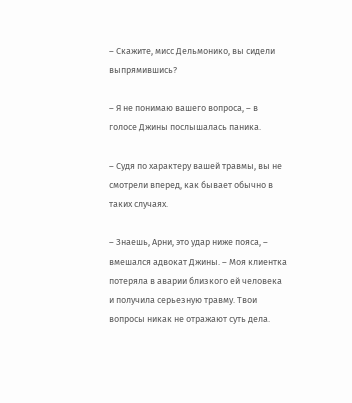– Скажите, мисс Дельмонико, вы сидели выпрямившись?

– Я не понимаю вашего вопроса, – в голосе Джины послышалась паника.

– Судя по характеру вашей травмы, вы не смотрели вперед, как бывает обычно в таких случаях.

– Знаешь, Арни, это удар ниже пояса, – вмешался адвокат Джины. – Моя клиентка потеряла в аварии близкого ей человека и получила серьезную травму. Твои вопросы никак не отражают суть дела.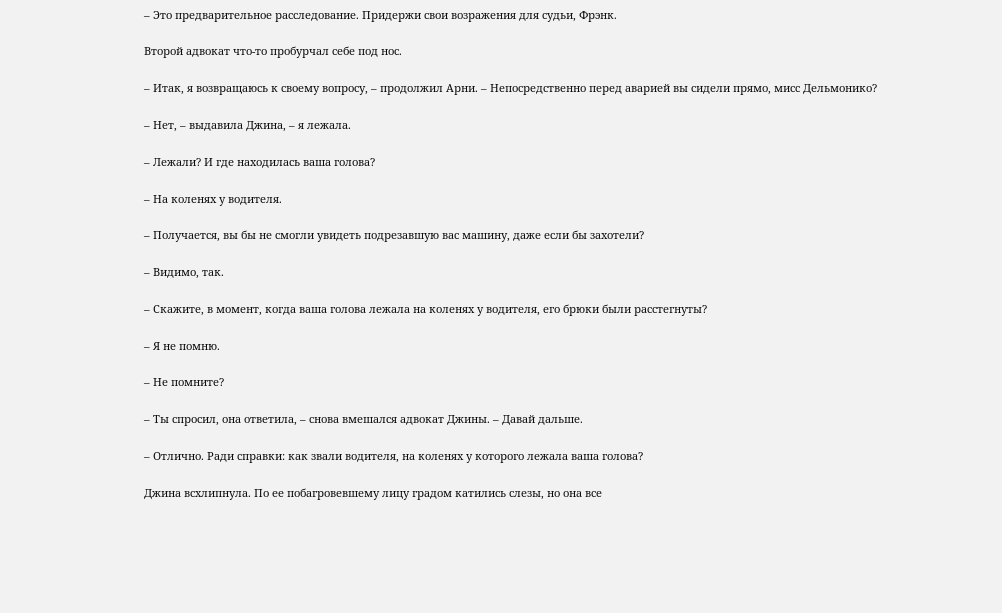– Это предварительное расследование. Придержи свои возражения для судьи, Фрэнк.

Второй адвокат что-то пробурчал себе под нос.

– Итак, я возвращаюсь к своему вопросу, – продолжил Арни. – Непосредственно перед аварией вы сидели прямо, мисс Дельмонико?

– Нет, – выдавила Джина, – я лежала.

– Лежали? И где находилась ваша голова?

– На коленях у водителя.

– Получается, вы бы не смогли увидеть подрезавшую вас машину, даже если бы захотели?

– Видимо, так.

– Скажите, в момент, когда ваша голова лежала на коленях у водителя, его брюки были расстегнуты?

– Я не помню.

– Не помните?

– Ты спросил, она ответила, – снова вмешался адвокат Джины. – Давай дальше.

– Отлично. Ради справки: как звали водителя, на коленях у которого лежала ваша голова?

Джина всхлипнула. По ее побагровевшему лицу градом катились слезы, но она все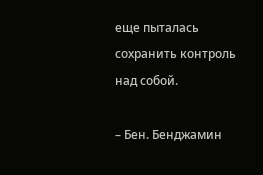еще пыталась сохранить контроль над собой.

– Бен. Бенджамин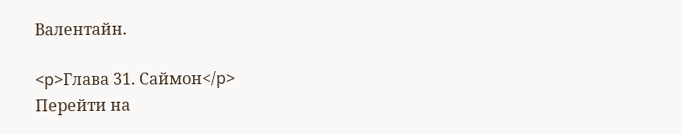Валентайн.

<p>Глава 31. Саймон</p>
Перейти на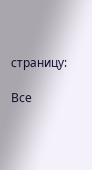страницу:

Все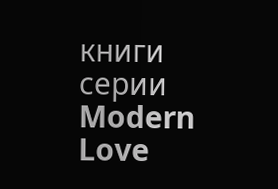книги серии Modern Love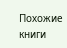Похожие книги